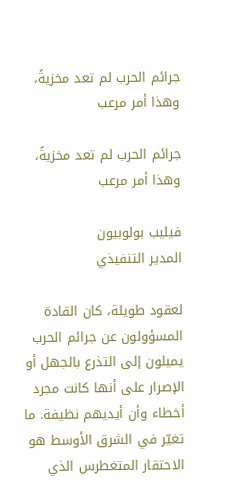جرائم الحرب لم تعد مخزيةً، وهذا أمر مرعب

جرائم الحرب لم تعد مخزيةً، وهذا أمر مرعب

فيليب بولوبيون
المدير التنفيذي

لعقود طويلة، كان القادة المسؤولون عن جرائم الحرب يميلون إلى التذرع بالجهل أو الإصرار على أنها كانت مجرد أخطاء وأن أيديهم نظيفة. ما تغيّر في الشرق الأوسط هو الاحتقار المتغطرس الذي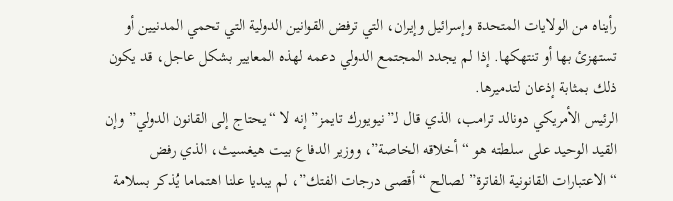رأيناه من الولايات المتحدة وإسرائيل وإيران، التي ترفض القوانين الدولية التي تحمي المدنيين أو تستهزئ بها أو تنتهكها. إذا لم يجدد المجتمع الدولي دعمه لهذه المعايير بشكل عاجل، قد يكون ذلك بمثابة إذعان لتدميرها.
الرئيس الأمريكي دونالد ترامب، الذي قال لـ”نيويورك تايمز” إنه لا “يحتاج إلى القانون الدولي” وإن القيد الوحيد على سلطته هو “أخلاقه الخاصة”، ووزير الدفاع بيت هيغسيث، الذي رفض “الاعتبارات القانونية الفاترة” لصالح “أقصى درجات الفتك”، لم يبديا علنا اهتماما يُذكر بسلامة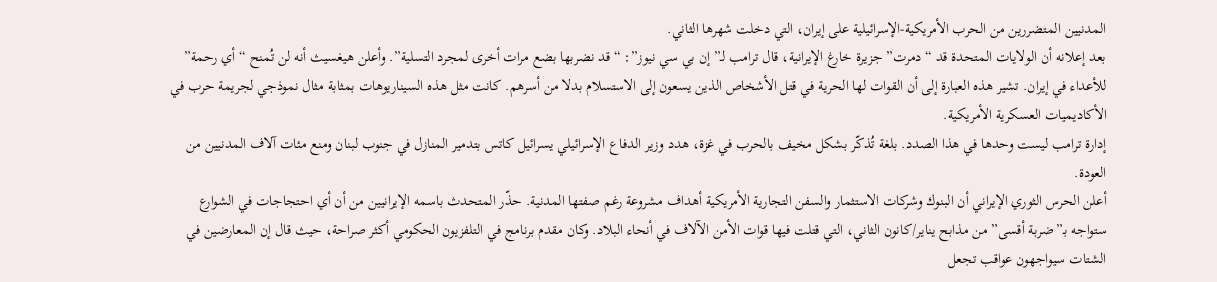المدنيين المتضررين من الحرب الأمريكية-الإسرائيلية على إيران، التي دخلت شهرها الثاني.
بعد إعلانه أن الولايات المتحدة قد “دمرت” جزيرة خارغ الإيرانية، قال ترامب لـ” إن بي سي نيوز”: “قد نضربها بضع مرات أخرى لمجرد التسلية”. وأعلن هيغسيث أنه لن تُمنح “أي رحمة” للأعداء في إيران. تشير هذه العبارة إلى أن القوات لها الحرية في قتل الأشخاص الذين يسعون إلى الاستسلام بدلا من أسرهم. كانت مثل هذه السيناريوهات بمثابة مثال نموذجي لجريمة حرب في الأكاديميات العسكرية الأمريكية.
إدارة ترامب ليست وحدها في هذا الصدد. بلغة تُذكّر بشكل مخيف بالحرب في غزة، هدد وزير الدفاع الإسرائيلي يسرائيل كاتس بتدمير المنازل في جنوب لبنان ومنع مئات آلاف المدنيين من العودة.
أعلن الحرس الثوري الإيراني أن البنوك وشركات الاستثمار والسفن التجارية الأمريكية أهداف مشروعة رغم صفتها المدنية. حذّر المتحدث باسمه الإيرانيين من أن أي احتجاجات في الشوارع ستواجه بـ”ضربة أقسى” من مذابح يناير/كانون الثاني، التي قتلت فيها قوات الأمن الآلاف في أنحاء البلاد. وكان مقدم برنامج في التلفزيون الحكومي أكثر صراحة، حيث قال إن المعارضين في الشتات سيواجهون عواقب تجعل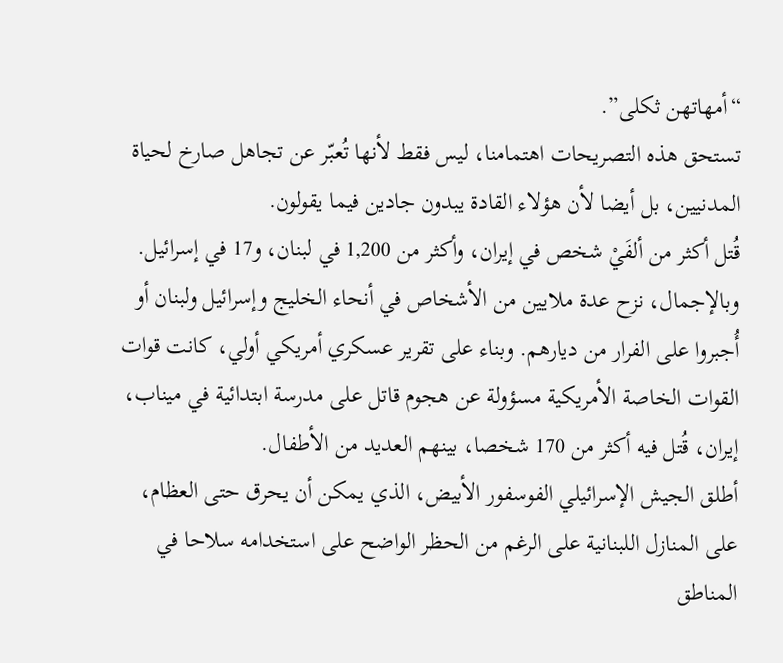“أمهاتهن ثكلى”.
تستحق هذه التصريحات اهتمامنا، ليس فقط لأنها تُعبّر عن تجاهل صارخ لحياة المدنيين، بل أيضا لأن هؤلاء القادة يبدون جادين فيما يقولون.
قُتل أكثر من ألفَيْ شخص في إيران، وأكثر من 1,200 في لبنان، و17 في إسرائيل. وبالإجمال، نزح عدة ملايين من الأشخاص في أنحاء الخليج وإسرائيل ولبنان أو أُجبروا على الفرار من ديارهم. وبناء على تقرير عسكري أمريكي أولي، كانت قوات القوات الخاصة الأمريكية مسؤولة عن هجوم قاتل على مدرسة ابتدائية في ميناب، إيران، قُتل فيه أكثر من 170 شخصا، بينهم العديد من الأطفال.
أطلق الجيش الإسرائيلي الفوسفور الأبيض، الذي يمكن أن يحرق حتى العظام، على المنازل اللبنانية على الرغم من الحظر الواضح على استخدامه سلاحا في المناطق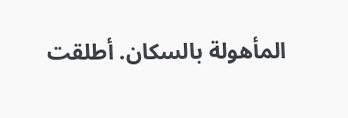المأهولة بالسكان. أطلقت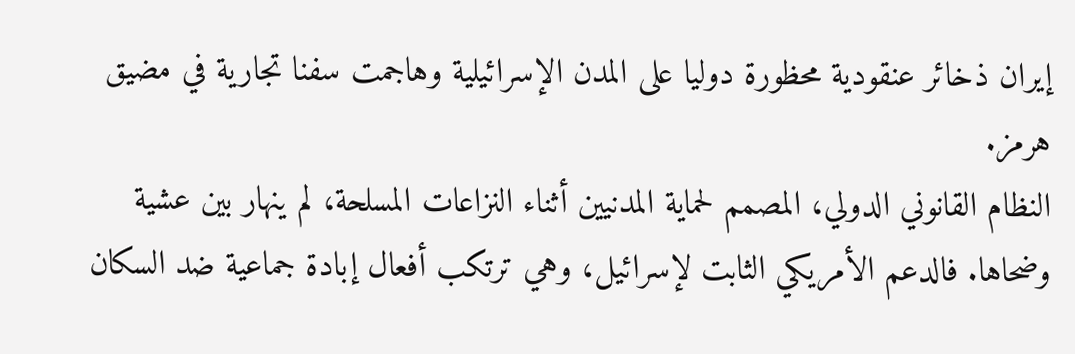إيران ذخائر عنقودية محظورة دوليا على المدن الإسرائيلية وهاجمت سفنا تجارية في مضيق هرمز.
النظام القانوني الدولي، المصمم لحماية المدنيين أثناء النزاعات المسلحة، لم ينهار بين عشية وضحاها. فالدعم الأمريكي الثابت لإسرائيل، وهي ترتكب أفعال إبادة جماعية ضد السكان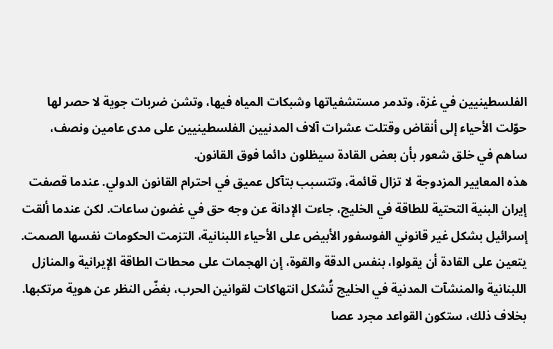الفلسطينيين في غزة، وتدمر مستشفياتها وشبكات المياه فيها، وتشن ضربات جوية لا حصر لها حوّلت الأحياء إلى أنقاض وقتلت عشرات آلاف المدنيين الفلسطينيين على مدى عامين ونصف، ساهم في خلق شعور بأن بعض القادة سيظلون دائما فوق القانون.
هذه المعايير المزدوجة لا تزال قائمة، وتتسبب بتآكل عميق في احترام القانون الدولي. عندما قصفت إيران البنية التحتية للطاقة في الخليج، جاءت الإدانة عن وجه حق في غضون ساعات. لكن عندما ألقت إسرائيل بشكل غير قانوني الفوسفور الأبيض على الأحياء اللبنانية، التزمت الحكومات نفسها الصمت. يتعين على القادة أن يقولوا، بنفس الدقة والقوة، إن الهجمات على محطات الطاقة الإيرانية والمنازل اللبنانية والمنشآت المدنية في الخليج تُشكل انتهاكات لقوانين الحرب، بغضّ النظر عن هوية مرتكبها. بخلاف ذلك، ستكون القواعد مجرد عصا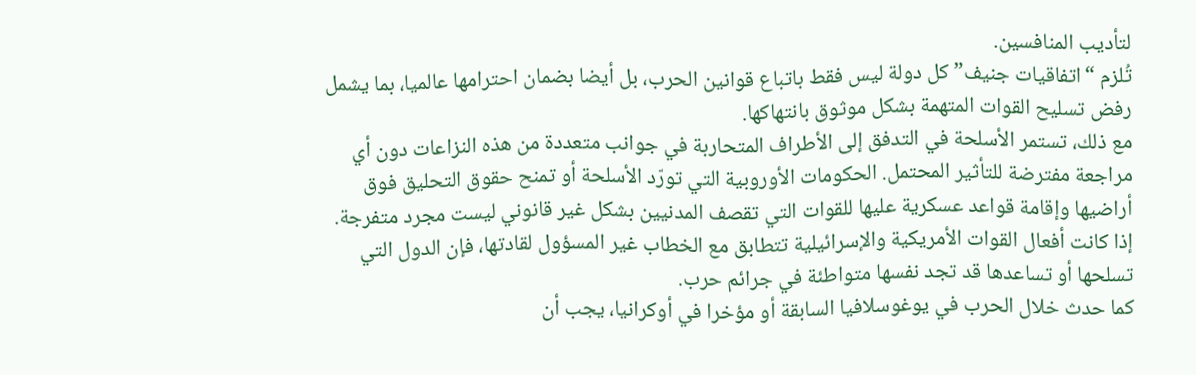لتأديب المنافسين.
تُلزم “اتفاقيات جنيف” كل دولة ليس فقط باتباع قوانين الحرب، بل أيضا بضمان احترامها عالميا، بما يشمل رفض تسليح القوات المتهمة بشكل موثوق بانتهاكها.
مع ذلك، تستمر الأسلحة في التدفق إلى الأطراف المتحاربة في جوانب متعددة من هذه النزاعات دون أي مراجعة مفترضة للتأثير المحتمل. الحكومات الأوروبية التي تورّد الأسلحة أو تمنح حقوق التحليق فوق أراضيها وإقامة قواعد عسكرية عليها للقوات التي تقصف المدنيين بشكل غير قانوني ليست مجرد متفرجة. إذا كانت أفعال القوات الأمريكية والإسرائيلية تتطابق مع الخطاب غير المسؤول لقادتها، فإن الدول التي تسلحها أو تساعدها قد تجد نفسها متواطئة في جرائم حرب.
كما حدث خلال الحرب في يوغوسلافيا السابقة أو مؤخرا في أوكرانيا، يجب أن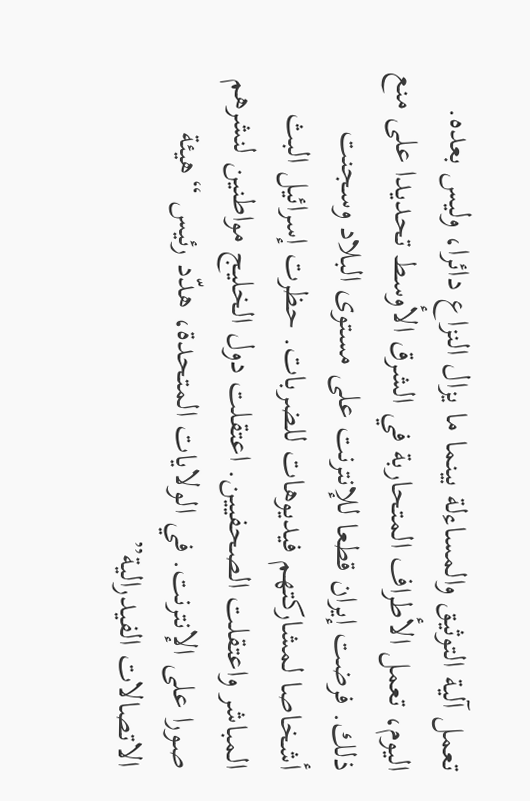تعمل آلية التوثيق والمساءلة بينما ما يزال النزاع دائرا، وليس بعده. اليوم، تعمل الأطراف المتحاربة في الشرق الأوسط تحديدا على منع ذلك. فرضت إيران قطعا للإنترنت على مستوى البلاد وسجنت أشخاصا لمشاركتهم فيديوهات للضربات. حظرت إسرائيل البث المباشر واعتقلت الصحفيين. اعتقلت دول الخليج مواطنين لنشرهم صورا على الإنترنت. في الولايات المتحدة، هدّد رئيس “هيئة الاتصالات الفيدرالية”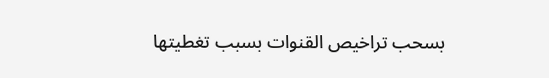بسحب تراخيص القنوات بسبب تغطيتها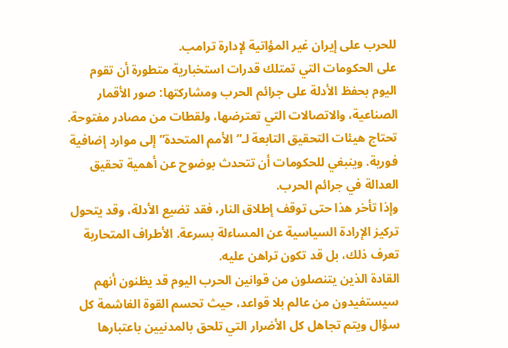للحرب على إيران غير المؤاتية لإدارة ترامب.
على الحكومات التي تمتلك قدرات استخبارية متطورة أن تقوم اليوم بحفظ الأدلة على جرائم الحرب ومشاركتها: صور الأقمار الصناعية، والاتصالات التي تعترضها، ولقطات من مصادر مفتوحة. تحتاج هيئات التحقيق التابعة لـ”الأمم المتحدة” إلى موارد إضافية فورية. وينبغي للحكومات أن تتحدث بوضوح عن أهمية تحقيق العدالة في جرائم الحرب.
وإذا تأخر هذا حتى توقف إطلاق النار، فقد تضيع الأدلة، وقد يتحول تركيز الإرادة السياسية عن المساءلة بسرعة. الأطراف المتحاربة تعرف ذلك، بل قد تكون تراهن عليه.
القادة الذين يتنصلون من قوانين الحرب اليوم قد يظنون أنهم سيستفيدون من عالم بلا قواعد، حيث تحسم القوة الغاشمة كل سؤال ويتم تجاهل كل الأضرار التي تلحق بالمدنيين باعتبارها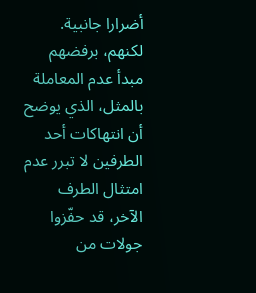أضرارا جانبية. لكنهم، برفضهم مبدأ عدم المعاملة بالمثل، الذي يوضح أن انتهاكات أحد الطرفين لا تبرر عدم امتثال الطرف الآخر، قد حفّزوا جولات من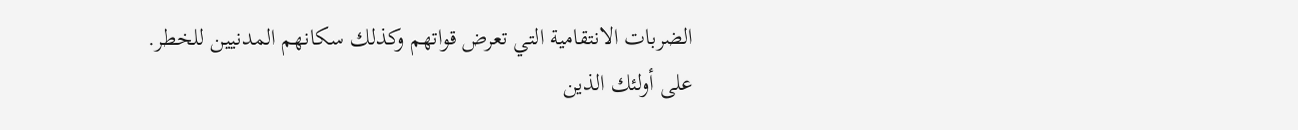الضربات الانتقامية التي تعرض قواتهم وكذلك سكانهم المدنيين للخطر.
على أولئك الذين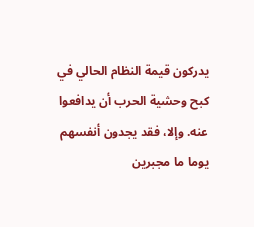يدركون قيمة النظام الحالي في كبح وحشية الحرب أن يدافعوا عنه. وإلا، فقد يجدون أنفسهم يوما ما مجبرين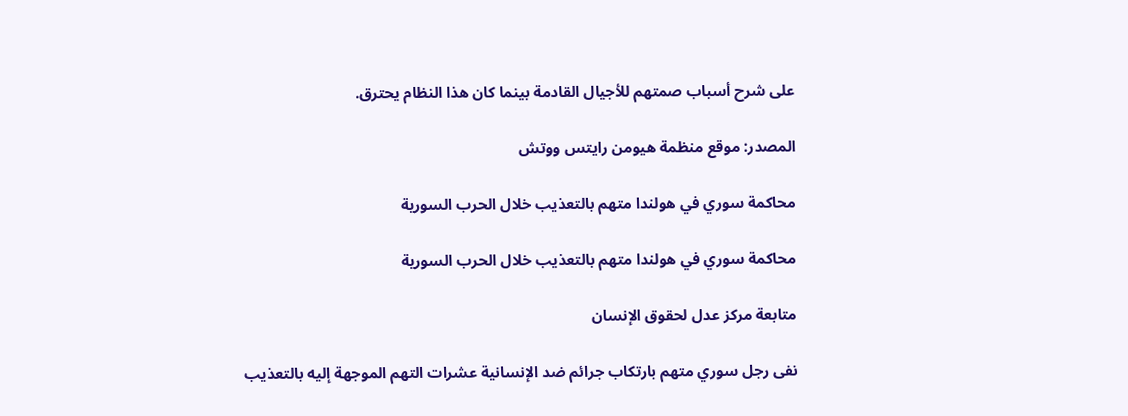على شرح أسباب صمتهم للأجيال القادمة بينما كان هذا النظام يحترق.

المصدر: موقع منظمة هيومن رايتس ووتش

محاكمة سوري في هولندا متهم بالتعذيب خلال الحرب السورية

محاكمة سوري في هولندا متهم بالتعذيب خلال الحرب السورية

متابعة مركز عدل لحقوق الإنسان

نفى رجل سوري متهم بارتكاب جرائم ضد الإنسانية عشرات التهم الموجهة إليه بالتعذيب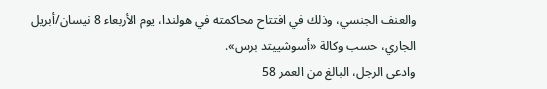والعنف الجنسي، وذلك في افتتاح محاكمته في هولندا، يوم الأربعاء 8 نيسان/أبريل الجاري، حسب وكالة «أسوشييتد برس».
وادعى الرجل، البالغ من العمر 58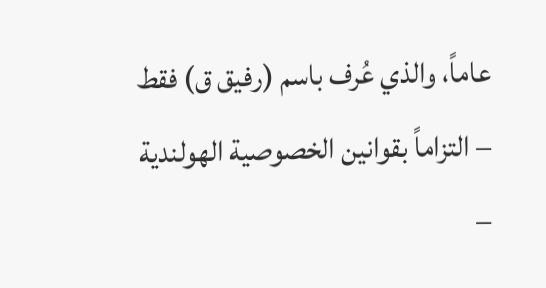عاماً، والذي عُرف باسم (رفيق ق) فقط – التزاماً بقوانين الخصوصية الهولندية –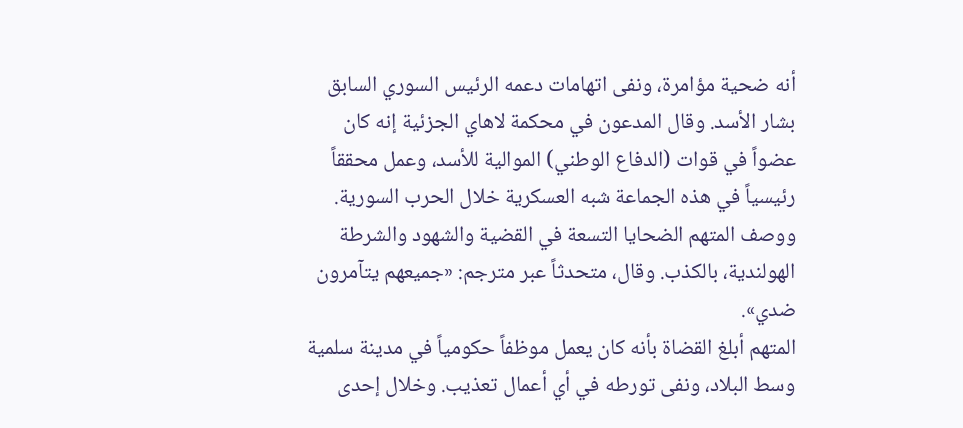أنه ضحية مؤامرة، ونفى اتهامات دعمه الرئيس السوري السابق بشار الأسد. وقال المدعون في محكمة لاهاي الجزئية إنه كان عضواً في قوات (الدفاع الوطني) الموالية للأسد، وعمل محققاً رئيسياً في هذه الجماعة شبه العسكرية خلال الحرب السورية.
ووصف المتهم الضحايا التسعة في القضية والشهود والشرطة الهولندية، بالكذب. وقال، متحدثاً عبر مترجم: «جميعهم يتآمرون ضدي».
المتهم أبلغ القضاة بأنه كان يعمل موظفاً حكومياً في مدينة سلمية وسط البلاد، ونفى تورطه في أي أعمال تعذيب. وخلال إحدى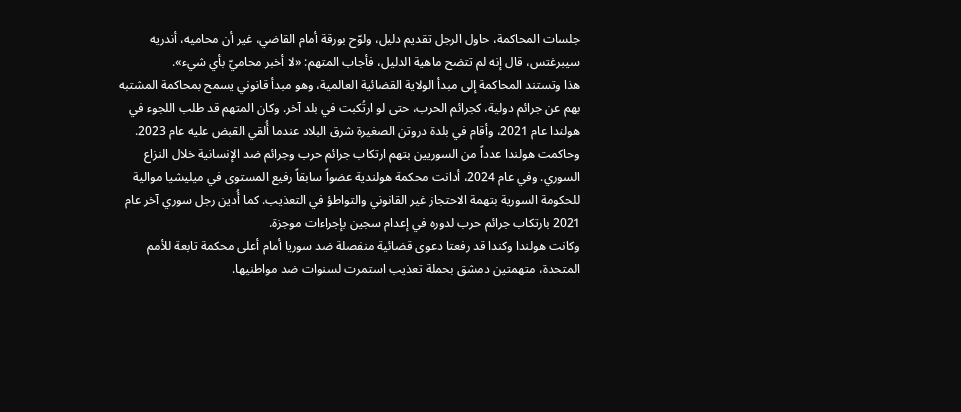جلسات المحاكمة، حاول الرجل تقديم دليل، ولوّح بورقة أمام القاضي، غير أن محاميه، أندريه سيبرغتس، قال إنه لم تتضح ماهية الدليل، فأجاب المتهم: «لا أخبر محاميّ بأي شيء».
هذا وتستند المحاكمة إلى مبدأ الولاية القضائية العالمية، وهو مبدأ قانوني يسمح بمحاكمة المشتبه بهم عن جرائم دولية، كجرائم الحرب، حتى لو ارتُكبت في بلد آخر. وكان المتهم قد طلب اللجوء في هولندا عام 2021، وأقام في بلدة دروتن الصغيرة شرق البلاد عندما أُلقي القبض عليه عام 2023.
وحاكمت هولندا عدداً من السوريين بتهم ارتكاب جرائم حرب وجرائم ضد الإنسانية خلال النزاع السوري. وفي عام 2024، أدانت محكمة هولندية عضواً سابقاً رفيع المستوى في ميليشيا موالية للحكومة السورية بتهمة الاحتجاز غير القانوني والتواطؤ في التعذيب. كما أُدين رجل سوري آخر عام 2021 بارتكاب جرائم حرب لدوره في إعدام سجين بإجراءات موجزة.
وكانت هولندا وكندا قد رفعتا دعوى قضائية منفصلة ضد سوريا أمام أعلى محكمة تابعة للأمم المتحدة، متهمتين دمشق بحملة تعذيب استمرت لسنوات ضد مواطنيها.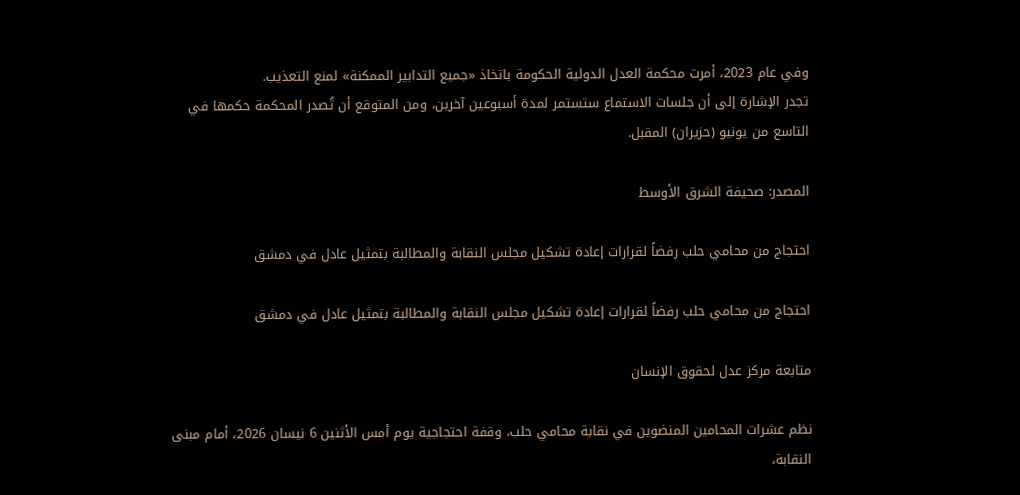وفي عام 2023، أمرت محكمة العدل الدولية الحكومة باتخاذ «جميع التدابير الممكنة» لمنع التعذيب.
تجدر الإشارة إلى أن جلسات الاستماع ستستمر لمدة أسبوعين آخرين، ومن المتوقع أن تُصدر المحكمة حكمها في التاسع من يونيو (حزيران) المقبل.

المصدر: صحيفة الشرق الأوسط

احتجاج من محامي حلب رفضاً لقرارات إعادة تشكيل مجلس النقابة والمطالبة بتمثيل عادل في دمشق

احتجاج من محامي حلب رفضاً لقرارات إعادة تشكيل مجلس النقابة والمطالبة بتمثيل عادل في دمشق

متابعة مركز عدل لحقوق الإنسان

نظم عشرات المحامين المنضوين في نقابة محامي حلب، وقفة احتجاجية يوم أمس الأثنين 6 نيسان 2026، أمام مبنى النقابة،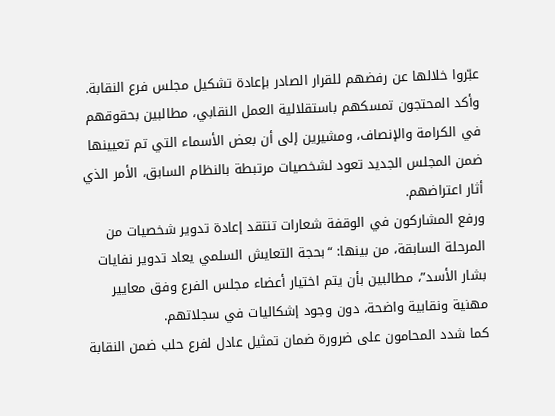عبّروا خلالها عن رفضهم للقرار الصادر بإعادة تشكيل مجلس فرع النقابة.
وأكد المحتجون تمسكهم باستقلالية العمل النقابي، مطالبين بحقوقهم في الكرامة والإنصاف، ومشيرين إلى أن بعض الأسماء التي تم تعيينها ضمن المجلس الجديد تعود لشخصيات مرتبطة بالنظام السابق، الأمر الذي أثار اعتراضهم.
ورفع المشاركون في الوقفة شعارات تنتقد إعادة تدوير شخصيات من المرحلة السابقة، من بينها: “بحجة التعايش السلمي يعاد تدوير نفايات بشار الأسد”، مطالبين بأن يتم اختيار أعضاء مجلس الفرع وفق معايير مهنية ونقابية واضحة، دون وجود إشكاليات في سجلاتهم.
كما شدد المحامون على ضرورة ضمان تمثيل عادل لفرع حلب ضمن النقابة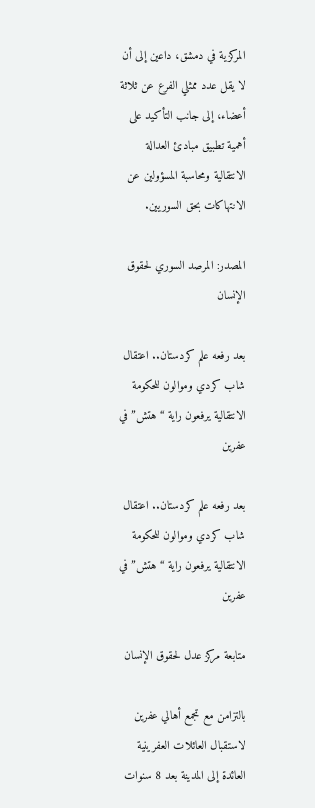المركزية في دمشق، داعين إلى أن لا يقل عدد ممثلي الفرع عن ثلاثة أعضاء، إلى جانب التأكيد على أهمية تطبيق مبادئ العدالة الانتقالية ومحاسبة المسؤولين عن الانتهاكات بحق السوريين.

المصدر: المرصد السوري لحقوق الإنسان

بعد رفعه علم كردستان.. اعتقال شاب كردي وموالون للحكومة الانتقالية يرفعون راية “هتش” في عفرين

بعد رفعه علم كردستان.. اعتقال شاب كردي وموالون للحكومة الانتقالية يرفعون راية “هتش” في عفرين

متابعة مركز عدل لحقوق الإنسان

بالتزامن مع تجمع أهالي عفرين لاستقبال العائلات العفرينية العائدة إلى المدينة بعد 8 سنوات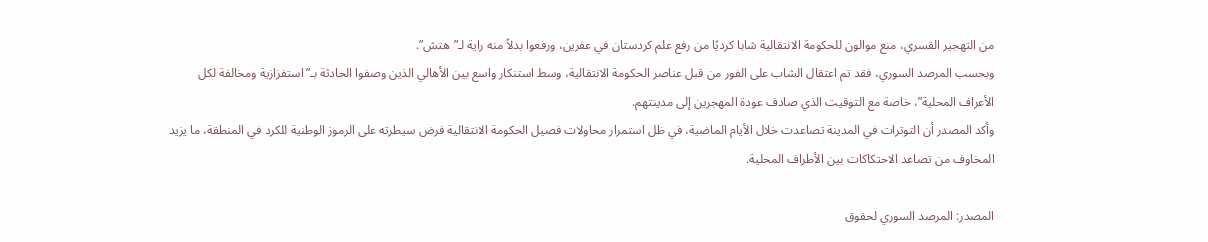من التهجير القسري، منع موالون للحكومة الانتقالية شابا كرديًا من رفع علم كردستان في عفرين، ورفعوا بدلاً منه راية لـ”هتش”.
وبحسب المرصد السوري، فقد تم اعتقال الشاب على الفور من قبل عناصر الحكومة الانتقالية، وسط استنكار واسع بين الأهالي الذين وصفوا الحادثة بـ”استفزازية ومخالفة لكل الأعراف المحلية”، خاصة مع التوقيت الذي صادف عودة المهجرين إلى مدينتهم.
وأكد المصدر أن التوترات في المدينة تصاعدت خلال الأيام الماضية، في ظل استمرار محاولات فصيل الحكومة الانتقالية فرض سيطرته على الرموز الوطنية للكرد في المنطقة، ما يزيد المخاوف من تصاعد الاحتكاكات بين الأطراف المحلية.

المصدر: المرصد السوري لحقوق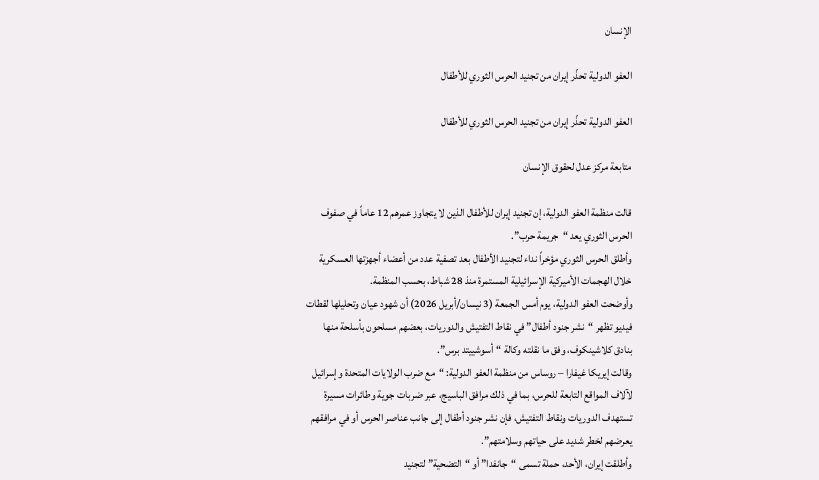الإنسان

العفو الدولية تحذّر إيران من تجنيد الحرس الثوري للأطفال

العفو الدولية تحذّر إيران من تجنيد الحرس الثوري للأطفال

متابعة مركز عدل لحقوق الإنسان

قالت منظمة العفو الدولية، إن تجنيد إيران للأطفال الذين لا يتجاوز عمرهم 12 عاماً في صفوف الحرس الثوري يعد “جريمة حرب”.
وأطلق الحرس الثوري مؤخراً نداء لتجنيد الأطفال بعد تصفية عدد من أعضاء أجهزتها العسكرية خلال الهجمات الأميركية الإسرائيلية المستمرة منذ 28 شباط، بحسب المنظمة.
وأوضحت العفو الدولية، يوم أمس الجمعة (3 نيسان/أبريل 2026) أن شهود عيان وتحليلها لقطات فيديو تظهر “نشر جنود أطفال” في نقاط التفتيش والدوريات، بعضهم مسلحون بأسلحة منها بنادق كلاشينكوف، وفق ما نقلته وكالة “أسوشييتد برس”.
وقالت إيريكا غيفارا – روساس من منظمة العفو الدولية: “مع ضرب الولايات المتحدة وإسرائيل لآلاف المواقع التابعة للحرس، بما في ذلك مرافق الباسيج، عبر ضربات جوية وطائرات مسيرة تستهدف الدوريات ونقاط التفتيش، فإن نشر جنود أطفال إلى جانب عناصر الحرس أو في مرافقهم يعرضهم لخطر شديد على حياتهم وسلامتهم”.
وأطلقت إيران، الأحد، حملة تسمى “جانفدا” أو “التضحية” لتجنيد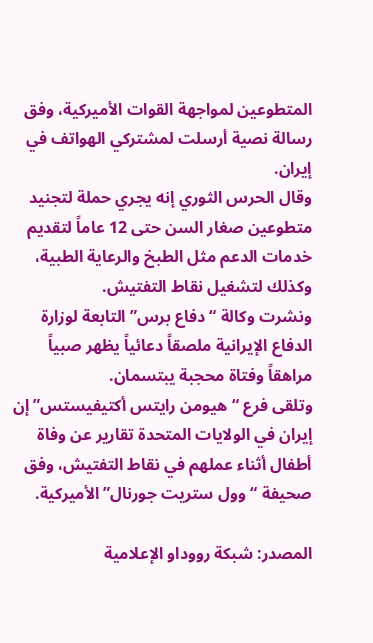المتطوعين لمواجهة القوات الأميركية، وفق رسالة نصية أرسلت لمشتركي الهواتف في إيران.
وقال الحرس الثوري إنه يجري حملة لتجنيد متطوعين صغار السن حتى 12 عاماً لتقديم خدمات الدعم مثل الطبخ والرعاية الطبية، وكذلك لتشغيل نقاط التفتيش.
ونشرت وكالة “دفاع برس” التابعة لوزارة الدفاع الإيرانية ملصقاً دعائياً يظهر صبياً مراهقاً وفتاة محجبة يبتسمان.
وتلقى فرع “هيومن رايتس أكتيفيستس” إن إيران في الولايات المتحدة تقارير عن وفاة أطفال أثناء عملهم في نقاط التفتيش، وفق صحيفة “وول ستريت جورنال” الأميركية.

المصدر: شبكة رووداو الإعلامية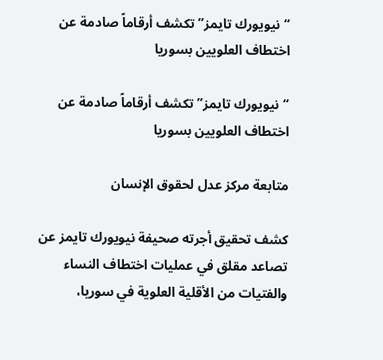“نيويورك تايمز” تكشف أرقاماً صادمة عن اختطاف العلويين بسوريا

“نيويورك تايمز” تكشف أرقاماً صادمة عن اختطاف العلويين بسوريا

متابعة مركز عدل لحقوق الإنسان

كشف تحقيق أجرته صحيفة نيويورك تايمز عن تصاعد مقلق في عمليات اختطاف النساء والفتيات من الأقلية العلوية في سوريا،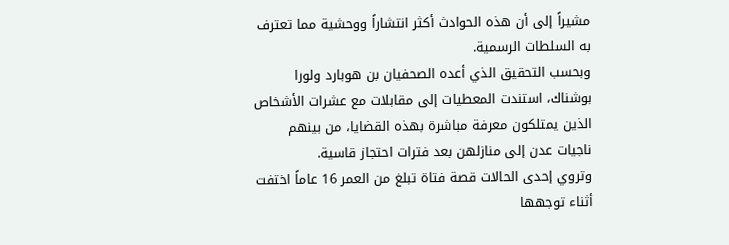مشيراً إلى أن هذه الحوادث أكثر انتشاراً ووحشية مما تعترف به السلطات الرسمية.
وبحسب التحقيق الذي أعده الصحفيان بن هوبارد ولورا بوشناك، استندت المعطيات إلى مقابلات مع عشرات الأشخاص الذين يمتلكون معرفة مباشرة بهذه القضايا، من بينهم ناجيات عدن إلى منازلهن بعد فترات احتجاز قاسية.
وتروي إحدى الحالات قصة فتاة تبلغ من العمر 16 عاماً اختفت أثناء توجهها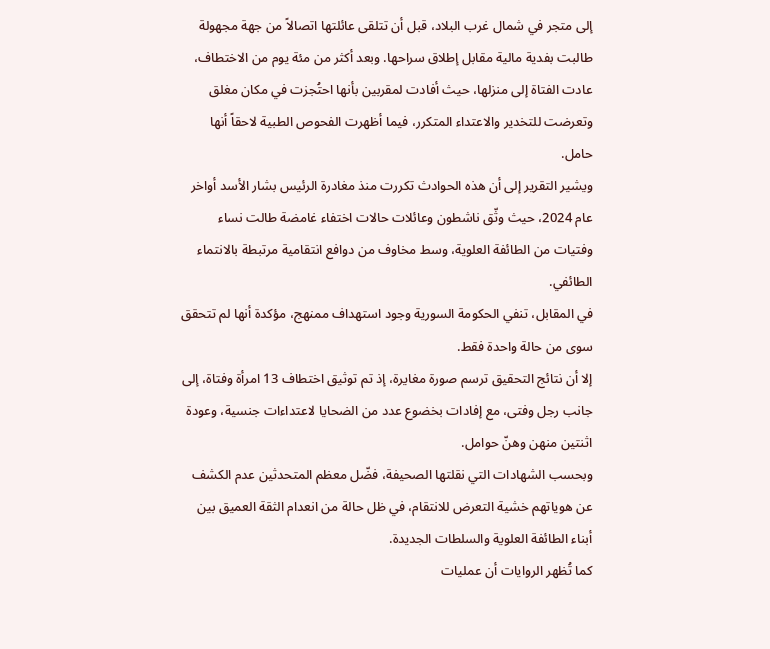إلى متجر في شمال غرب البلاد، قبل أن تتلقى عائلتها اتصالاً من جهة مجهولة طالبت بفدية مالية مقابل إطلاق سراحها. وبعد أكثر من مئة يوم من الاختطاف، عادت الفتاة إلى منزلها، حيث أفادت لمقربين بأنها احتُجزت في مكان مغلق وتعرضت للتخدير والاعتداء المتكرر، فيما أظهرت الفحوص الطبية لاحقاً أنها حامل.
ويشير التقرير إلى أن هذه الحوادث تكررت منذ مغادرة الرئيس بشار الأسد أواخر عام 2024، حيث وثّق ناشطون وعائلات حالات اختفاء غامضة طالت نساء وفتيات من الطائفة العلوية، وسط مخاوف من دوافع انتقامية مرتبطة بالانتماء الطائفي.
في المقابل، تنفي الحكومة السورية وجود استهداف ممنهج، مؤكدة أنها لم تتحقق سوى من حالة واحدة فقط.
إلا أن نتائج التحقيق ترسم صورة مغايرة، إذ تم توثيق اختطاف 13 امرأة وفتاة، إلى جانب رجل وفتى، مع إفادات بخضوع عدد من الضحايا لاعتداءات جنسية، وعودة اثنتين منهن وهنّ حوامل.
وبحسب الشهادات التي نقلتها الصحيفة، فضّل معظم المتحدثين عدم الكشف عن هوياتهم خشية التعرض للانتقام، في ظل حالة من انعدام الثقة العميق بين أبناء الطائفة العلوية والسلطات الجديدة.
كما تُظهر الروايات أن عمليات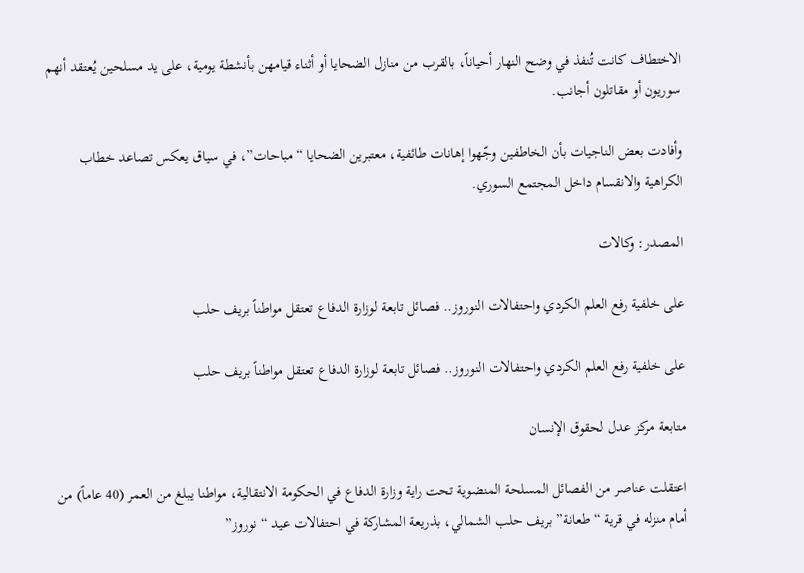الاختطاف كانت تُنفذ في وضح النهار أحياناً، بالقرب من منازل الضحايا أو أثناء قيامهن بأنشطة يومية، على يد مسلحين يُعتقد أنهم سوريون أو مقاتلون أجانب.

وأفادت بعض الناجيات بأن الخاطفين وجّهوا إهانات طائفية، معتبرين الضحايا “مباحات”، في سياق يعكس تصاعد خطاب الكراهية والانقسام داخل المجتمع السوري.

المصدر: وكالات

على خلفية رفع العلم الكردي واحتفالات النوروز.. فصائل تابعة لوزارة الدفاع تعتقل مواطناً بريف حلب

على خلفية رفع العلم الكردي واحتفالات النوروز.. فصائل تابعة لوزارة الدفاع تعتقل مواطناً بريف حلب

متابعة مركز عدل لحقوق الإنسان

اعتقلت عناصر من الفصائل المسلحة المنضوية تحت راية وزارة الدفاع في الحكومة الانتقالية، مواطنا يبلغ من العمر (40 عاماً) من أمام منزله في قرية “طعانة” بريف حلب الشمالي، بذريعة المشاركة في احتفالات عيد “نوروز”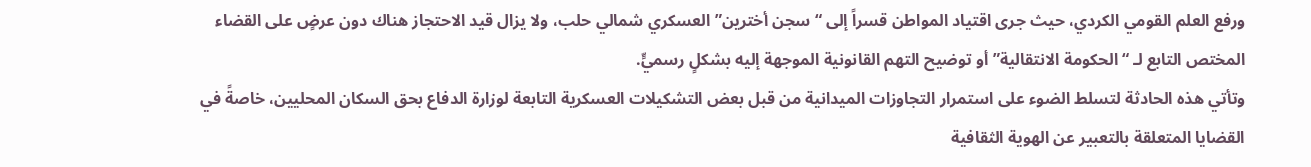ورفع العلم القومي الكردي، حيث جرى اقتياد المواطن قسراً إلى “سجن أخترين” العسكري شمالي حلب، ولا يزال قيد الاحتجاز هناك دون عرضٍ على القضاء المختص التابع لـ “الحكومة الانتقالية” أو توضيح التهم القانونية الموجهة إليه بشكلٍ رسميٍّ.
وتأتي هذه الحادثة لتسلط الضوء على استمرار التجاوزات الميدانية من قبل بعض التشكيلات العسكرية التابعة لوزارة الدفاع بحق السكان المحليين، خاصةً في القضايا المتعلقة بالتعبير عن الهوية الثقافية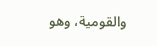والقومية، وهو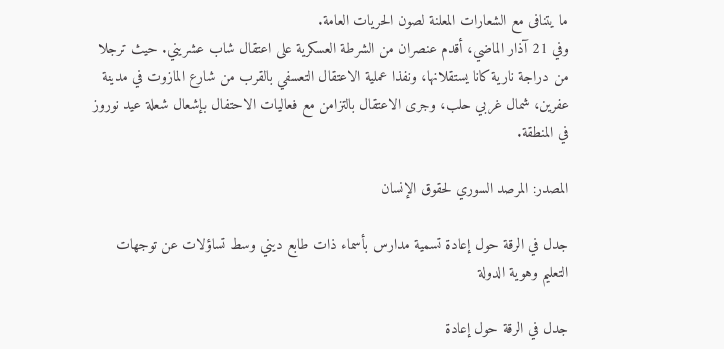ما يتنافى مع الشعارات المعلنة لصون الحريات العامة.
وفي 21 آذار الماضي، أقدم عنصران من الشرطة العسكرية على اعتقال شاب عشريني. حيث ترجلا من دراجة نارية كانا يستقلانها، ونفذا عملية الاعتقال التعسفي بالقرب من شارع المازوت في مدينة عفرين، شمال غربي حلب، وجرى الاعتقال بالتزامن مع فعاليات الاحتفال بإشعال شعلة عيد نوروز في المنطقة.

المصدر: المرصد السوري لحقوق الإنسان

جدل في الرقة حول إعادة تسمية مدارس بأسماء ذات طابع ديني وسط تساؤلات عن توجهات التعليم وهوية الدولة

جدل في الرقة حول إعادة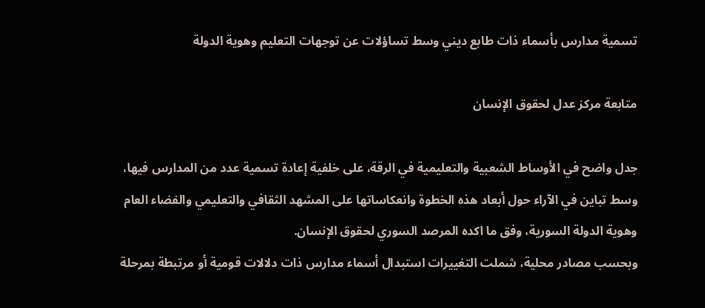تسمية مدارس بأسماء ذات طابع ديني وسط تساؤلات عن توجهات التعليم وهوية الدولة

متابعة مركز عدل لحقوق الإنسان

جدل واضح في الأوساط الشعبية والتعليمية في الرقة، على خلفية إعادة تسمية عدد من المدارس فيها، وسط تباين في الآراء حول أبعاد هذه الخطوة وانعكاساتها على المشهد الثقافي والتعليمي والفضاء العام وهوية الدولة السورية، وفق ما اكده المرصد السوري لحقوق الإنسان.
وبحسب مصادر محلية، شملت التغييرات استبدال أسماء مدارس ذات دلالات قومية أو مرتبطة بمرحلة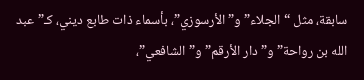سابقة، مثل “الجلاء” و”الأرسوزي”، بأسماء ذات طابع ديني، كـ”عبد الله بن رواحة” و”دار الأرقم” و”الشافعي”،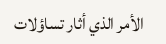الأمر الذي أثار تساؤلات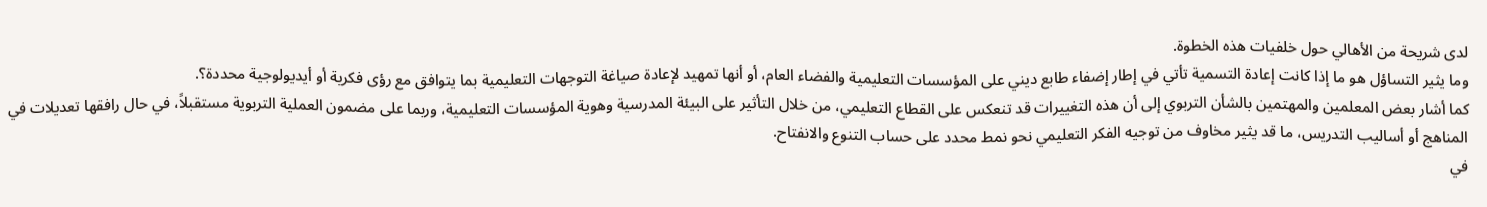لدى شريحة من الأهالي حول خلفيات هذه الخطوة.
وما يثير التساؤل هو ما إذا كانت إعادة التسمية تأتي في إطار إضفاء طابع ديني على المؤسسات التعليمية والفضاء العام، أو أنها تمهيد لإعادة صياغة التوجهات التعليمية بما يتوافق مع رؤى فكرية أو أيديولوجية محددة؟.
كما أشار بعض المعلمين والمهتمين بالشأن التربوي إلى أن هذه التغييرات قد تنعكس على القطاع التعليمي، من خلال التأثير على البيئة المدرسية وهوية المؤسسات التعليمية، وربما على مضمون العملية التربوية مستقبلاً، في حال رافقها تعديلات في المناهج أو أساليب التدريس، ما قد يثير مخاوف من توجيه الفكر التعليمي نحو نمط محدد على حساب التنوع والانفتاح.
في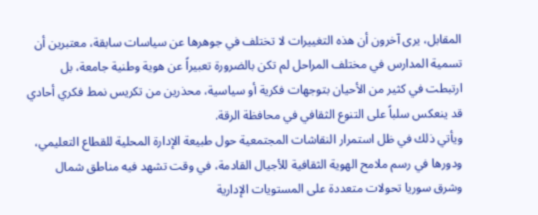المقابل، يرى آخرون أن هذه التغييرات لا تختلف في جوهرها عن سياسات سابقة، معتبرين أن تسمية المدارس في مختلف المراحل لم تكن بالضرورة تعبيراً عن هوية وطنية جامعة، بل ارتبطت في كثير من الأحيان بتوجهات فكرية أو سياسية، محذرين من تكريس نمط فكري أحادي قد ينعكس سلباً على التنوع الثقافي في محافظة الرقة.
ويأتي ذلك في ظل استمرار النقاشات المجتمعية حول طبيعة الإدارة المحلية للقطاع التعليمي، ودورها في رسم ملامح الهوية الثقافية للأجيال القادمة، في وقت تشهد فيه مناطق شمال وشرق سوريا تحولات متعددة على المستويات الإدارية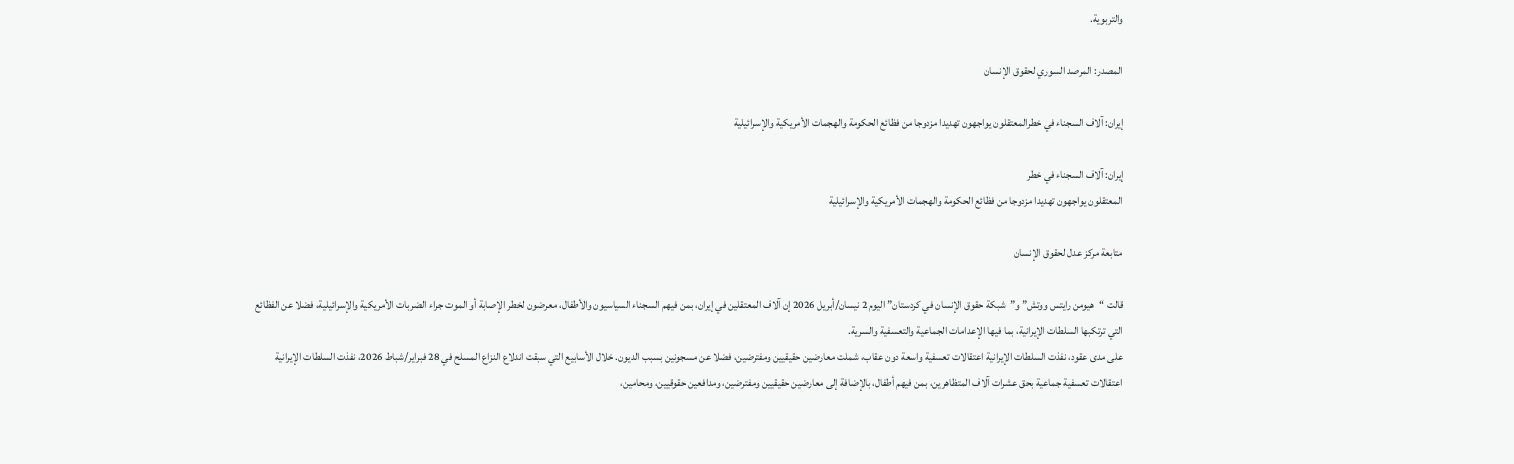والتربوية.

المصدر: المرصد السوري لحقوق الإنسان

إيران: آلاف السجناء في خطرالمعتقلون يواجهون تهديدا مزدوجا من فظائع الحكومة والهجمات الأمريكية والإسرائيلية

إيران: آلاف السجناء في خطر
المعتقلون يواجهون تهديدا مزدوجا من فظائع الحكومة والهجمات الأمريكية والإسرائيلية

متابعة مركز عدل لحقوق الإنسان

قالت “هيومن رايتس ووتش” و”شبكة حقوق الإنسان في كردستان” اليوم 2 نيسان/أبريل 2026 إن آلاف المعتقلين في إيران، بمن فيهم السجناء السياسيون والأطفال، معرضون لخطر الإصابة أو الموت جراء الضربات الأمريكية والإسرائيلية، فضلا عن الفظائع التي ترتكبها السلطات الإيرانية، بما فيها الإعدامات الجماعية والتعسفية والسرية.
على مدى عقود، نفذت السلطات الإيرانية اعتقالات تعسفية واسعة دون عقاب، شملت معارضين حقيقيين ومفترضين، فضلا عن مسجونين بسبب الديون. خلال الأسابيع التي سبقت اندلاع النزاع المسلح في 28 فبراير/شباط 2026، نفذت السلطات الإيرانية اعتقالات تعسفية جماعية بحق عشرات آلاف المتظاهرين، بمن فيهم أطفال، بالإضافة إلى معارضين حقيقيين ومفترضين، ومدافعين حقوقيين، ومحامين،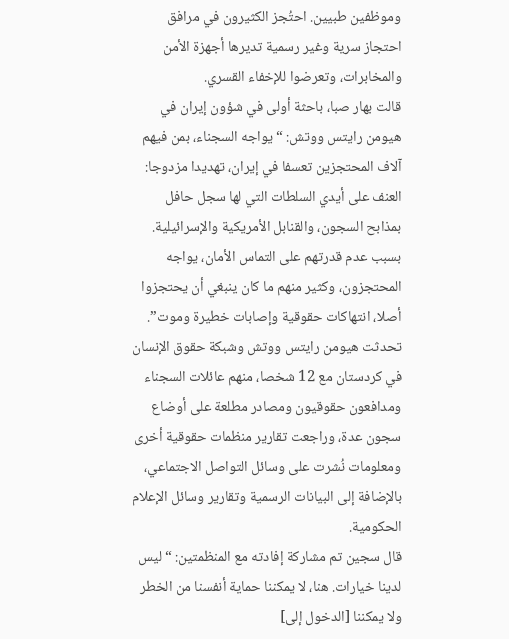وموظفين طبيين. احتُجز الكثيرون في مرافق احتجاز سرية وغير رسمية تديرها أجهزة الأمن والمخابرات، وتعرضوا للإخفاء القسري.
قالت بهار صبا، باحثة أولى في شؤون إيران في هيومن رايتس ووتش: “يواجه السجناء، بمن فيهم آلاف المحتجزين تعسفا في إيران، تهديدا مزدوجا: العنف على أيدي السلطات التي لها سجل حافل بمذابح السجون، والقنابل الأمريكية والإسرائيلية. بسبب عدم قدرتهم على التماس الأمان، يواجه المحتجزون، وكثير منهم ما كان ينبغي أن يحتجزوا أصلا، انتهاكات حقوقية وإصابات خطيرة وموت”.
تحدثت هيومن رايتس ووتش وشبكة حقوق الإنسان في كردستان مع 12 شخصا، منهم عائلات السجناء ومدافعون حقوقيون ومصادر مطلعة على أوضاع سجون عدة، وراجعت تقارير منظمات حقوقية أخرى ومعلومات نُشرت على وسائل التواصل الاجتماعي، بالإضافة إلى البيانات الرسمية وتقارير وسائل الإعلام الحكومية.
قال سجين تم مشاركة إفادته مع المنظمتين: “ليس لدينا خيارات. هنا، لا يمكننا حماية أنفسنا من الخطر ولا يمكننا [الدخول إلى]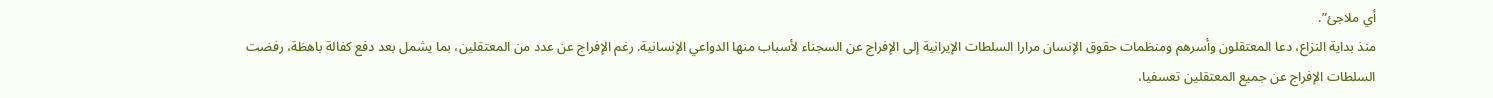أي ملاجئ”.
منذ بداية النزاع، دعا المعتقلون وأسرهم ومنظمات حقوق الإنسان مرارا السلطات الإيرانية إلى الإفراج عن السجناء لأسباب منها الدواعي الإنسانية. رغم الإفراج عن عدد من المعتقلين، بما يشمل بعد دفع كفالة باهظة، رفضت السلطات الإفراج عن جميع المعتقلين تعسفيا،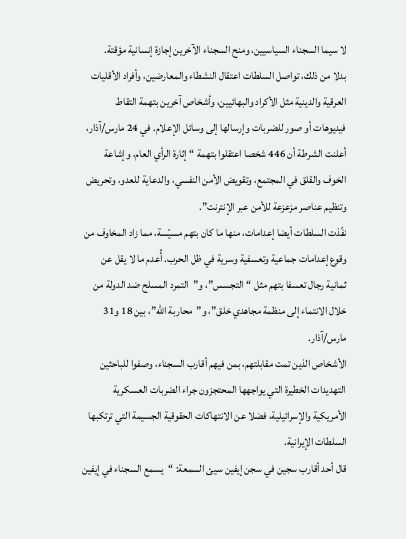لا سيما السجناء السياسيين، ومنح السجناء الآخرين إجازة إنسانية مؤقتة.
بدلا من ذلك، تواصل السلطات اعتقال النشطاء والمعارضين، وأفراد الأقليات العرقية والدينية مثل الأكراد والبهائيين، وأشخاص آخرين بتهمة التقاط فيديوهات أو صور للضربات وإرسالها إلى وسائل الإعلام. في 24 مارس/آذار، أعلنت الشرطة أن 446 شخصا اعتقلوا بتهمة “إثارة الرأي العام، وإشاعة الخوف والقلق في المجتمع، وتقويض الأمن النفسي، والدعاية للعدو، وتحريض وتنظيم عناصر مزعزعة للأمن عبر الإنترنت”.
نفّذت السلطات أيضا إعدامات، منها ما كان بتهم مسيّسة، مما زاد المخاوف من وقوع إعدامات جماعية وتعسفية وسرية في ظل الحرب. أُعدم ما لا يقل عن ثمانية رجال تعسفا بتهم مثل “التجسس”، و”التمرد المسلح ضد الدولة من خلال الانتماء إلى منظمة مجاهدي خلق”، و”محاربة الله”، بين 18 و31 مارس/آذار.
الأشخاص الذين تمت مقابلتهم، بمن فيهم أقارب السجناء، وصفوا للباحثين التهديدات الخطيرة التي يواجهها المحتجزون جراء الضربات العسكرية الأمريكية والإسرائيلية، فضلا عن الانتهاكات الحقوقية الجسيمة التي ترتكبها السلطات الإيرانية.
قال أحد أقارب سجين في سجن إيفين سيئ السمعة: “يسمع السجناء في إيفين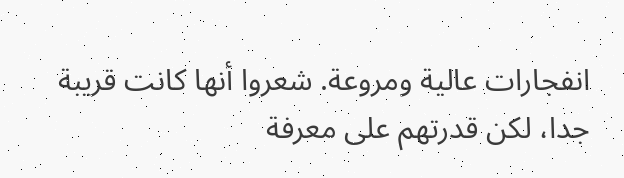انفجارات عالية ومروعة. شعروا أنها كانت قريبة جدا، لكن قدرتهم على معرفة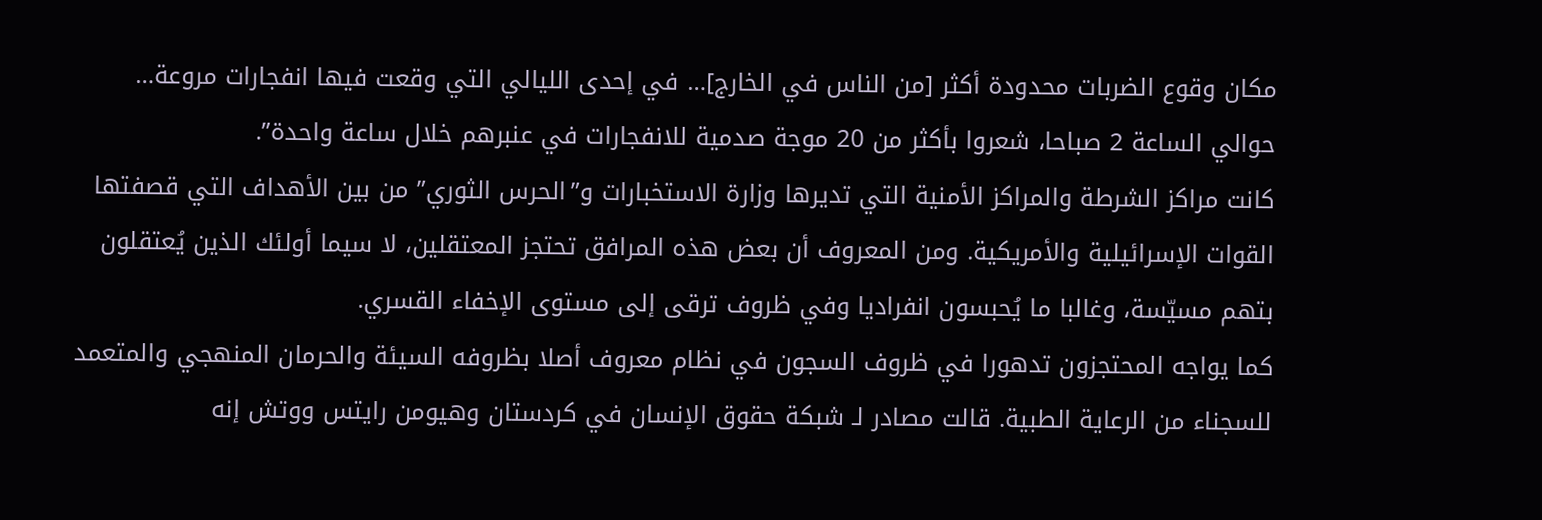مكان وقوع الضربات محدودة أكثر [من الناس في الخارج]… في إحدى الليالي التي وقعت فيها انفجارات مروعة… حوالي الساعة 2 صباحا، شعروا بأكثر من 20 موجة صدمية للانفجارات في عنبرهم خلال ساعة واحدة”.
كانت مراكز الشرطة والمراكز الأمنية التي تديرها وزارة الاستخبارات و”الحرس الثوري” من بين الأهداف التي قصفتها القوات الإسرائيلية والأمريكية. ومن المعروف أن بعض هذه المرافق تحتجز المعتقلين، لا سيما أولئك الذين يُعتقلون بتهم مسيّسة، وغالبا ما يُحبسون انفراديا وفي ظروف ترقى إلى مستوى الإخفاء القسري.
كما يواجه المحتجزون تدهورا في ظروف السجون في نظام معروف أصلا بظروفه السيئة والحرمان المنهجي والمتعمد للسجناء من الرعاية الطبية. قالت مصادر لـ شبكة حقوق الإنسان في كردستان وهيومن رايتس ووتش إنه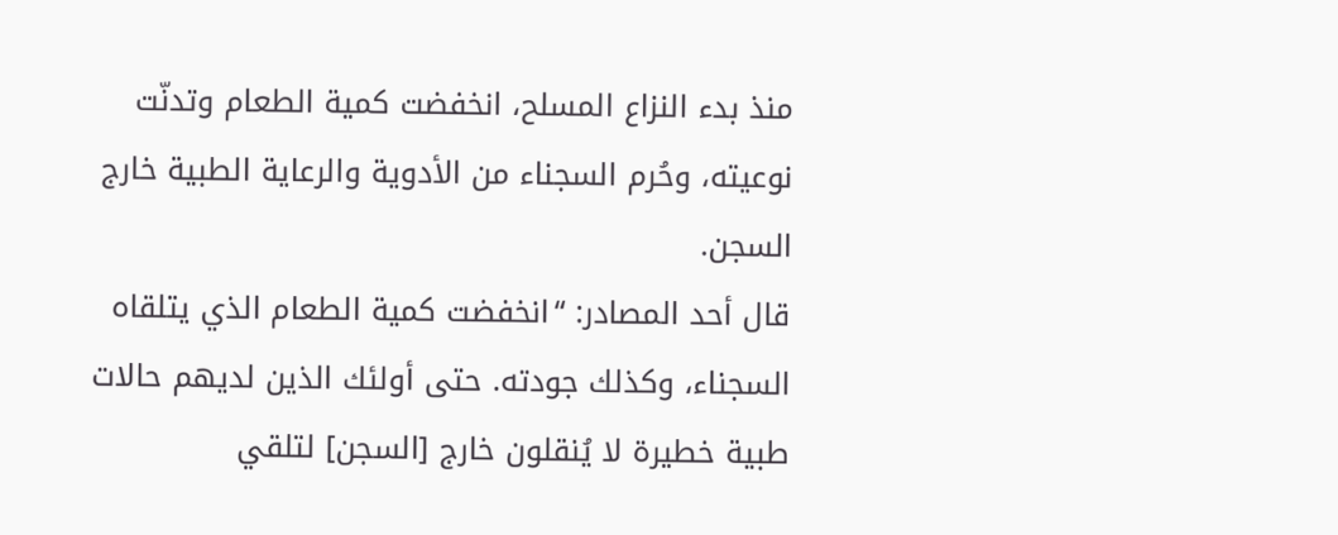منذ بدء النزاع المسلح، انخفضت كمية الطعام وتدنّت نوعيته، وحُرم السجناء من الأدوية والرعاية الطبية خارج السجن.
قال أحد المصادر: “انخفضت كمية الطعام الذي يتلقاه السجناء، وكذلك جودته. حتى أولئك الذين لديهم حالات طبية خطيرة لا يُنقلون خارج [السجن] لتلقي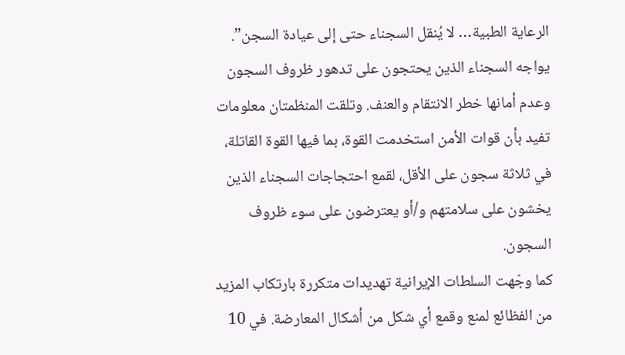الرعاية الطبية… لا يُنقل السجناء حتى إلى عيادة السجن”.
يواجه السجناء الذين يحتجون على تدهور ظروف السجون وعدم أمانها خطر الانتقام والعنف. وتلقت المنظمتان معلومات تفيد بأن قوات الأمن استخدمت القوة، بما فيها القوة القاتلة، في ثلاثة سجون على الأقل، لقمع احتجاجات السجناء الذين يخشون على سلامتهم و/أو يعترضون على سوء ظروف السجون.
كما وجّهت السلطات الإيرانية تهديدات متكررة بارتكاب المزيد من الفظائع لمنع وقمع أي شكل من أشكال المعارضة. في 10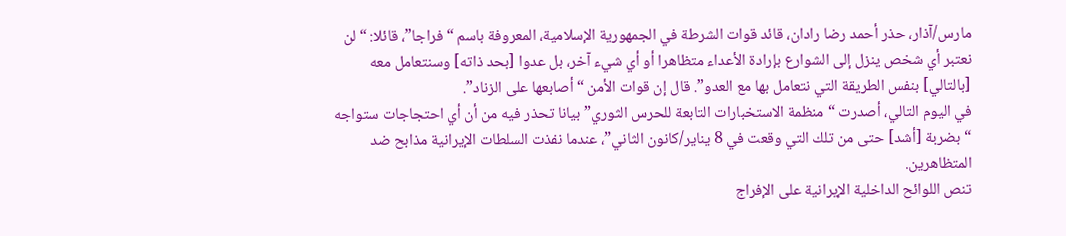مارس/آذار، حذر أحمد رضا رادان، قائد قوات الشرطة في الجمهورية الإسلامية، المعروفة باسم “فراجا”، قائلا: “لن نعتبر أي شخص ينزل إلى الشوارع بإرادة الأعداء متظاهرا أو أي شيء آخر، بل عدوا [بحد ذاته] وسنتعامل معه [بالتالي] بنفس الطريقة التي نتعامل بها مع العدو”. قال إن قوات الأمن “أصابعها على الزناد”.
في اليوم التالي، أصدرت “منظمة الاستخبارات التابعة للحرس الثوري” بيانا تحذر فيه من أن أي احتجاجات ستواجه “بضربة [أشد] حتى من تلك التي وقعت في 8 يناير/كانون الثاني”، عندما نفذت السلطات الإيرانية مذابح ضد المتظاهرين.
تنص اللوائح الداخلية الإيرانية على الإفراج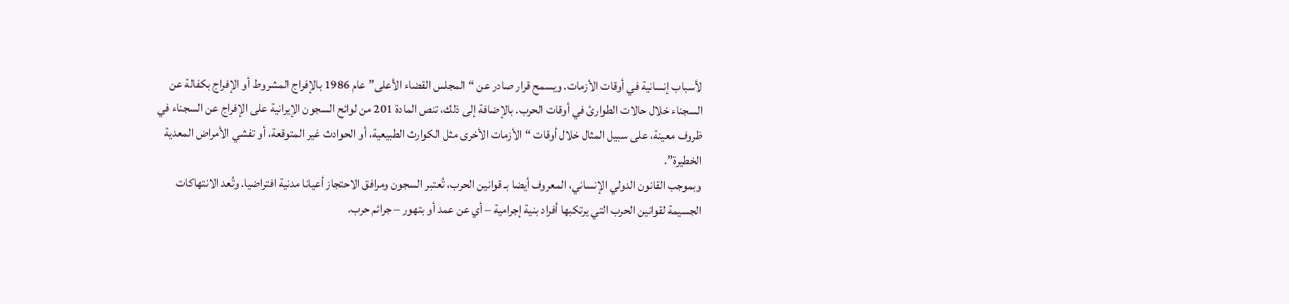لأسباب إنسانية في أوقات الأزمات. ويسمح قرار صادر عن “المجلس القضاء الأعلى” عام 1986 بالإفراج المشروط أو الإفراج بكفالة عن السجناء خلال حالات الطوارئ في أوقات الحرب. بالإضافة إلى ذلك، تنص المادة 201 من لوائح السجون الإيرانية على الإفراج عن السجناء في ظروف معينة، على سبيل المثال خلال أوقات “الأزمات الأخرى مثل الكوارث الطبيعية، أو الحوادث غير المتوقعة، أو تفشي الأمراض المعدية الخطيرة”.
وبموجب القانون الدولي الإنساني، المعروف أيضا بـ قوانين الحرب، تُعتبر السجون ومرافق الاحتجاز أعيانا مدنية افتراضيا. وتُعد الانتهاكات الجسيمة لقوانين الحرب التي يرتكبها أفراد بنية إجرامية – أي عن عمد أو بتهور – جرائم حرب.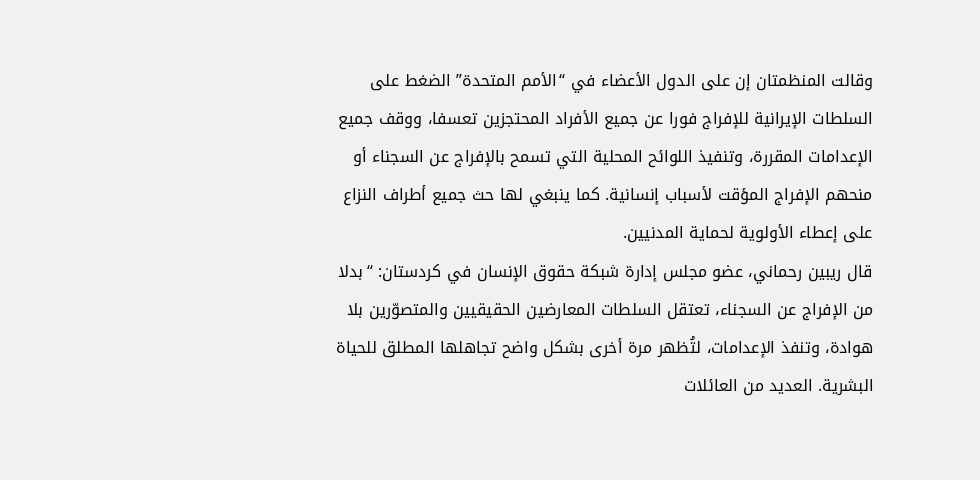وقالت المنظمتان إن على الدول الأعضاء في “الأمم المتحدة” الضغط على السلطات الإيرانية للإفراج فورا عن جميع الأفراد المحتجزين تعسفا، ووقف جميع الإعدامات المقررة، وتنفيذ اللوائح المحلية التي تسمح بالإفراج عن السجناء أو منحهم الإفراج المؤقت لأسباب إنسانية. كما ينبغي لها حث جميع أطراف النزاع على إعطاء الأولوية لحماية المدنيين.
قال ريبين رحماني، عضو مجلس إدارة شبكة حقوق الإنسان في كردستان: “بدلا من الإفراج عن السجناء، تعتقل السلطات المعارضين الحقيقيين والمتصوّرين بلا هوادة، وتنفذ الإعدامات، لتُظهر مرة أخرى بشكل واضح تجاهلها المطلق للحياة البشرية. العديد من العائلات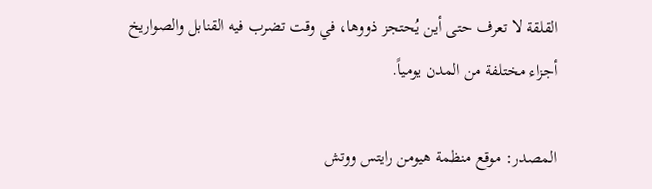القلقة لا تعرف حتى أين يُحتجز ذووها، في وقت تضرب فيه القنابل والصواريخ أجزاء مختلفة من المدن يومياً.

المصدر: موقع منظمة هيومن رايتس ووتش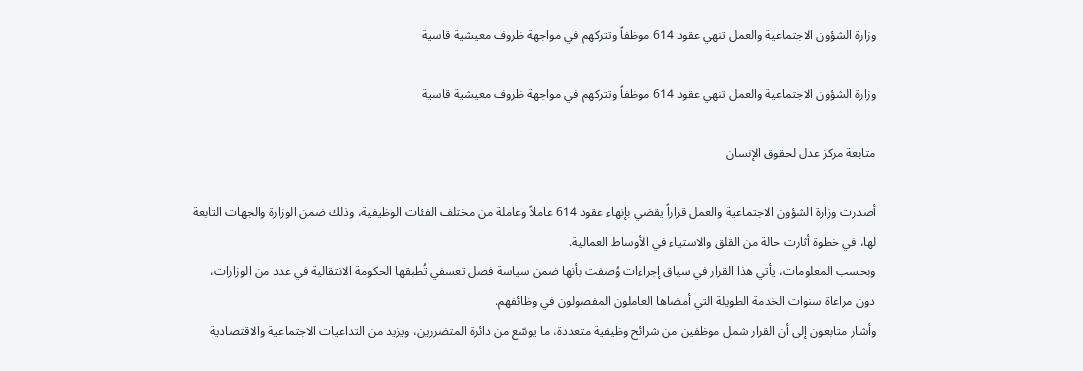وزارة الشؤون الاجتماعية والعمل تنهي عقود 614 موظفاً وتتركهم في مواجهة ظروف معيشية قاسية

وزارة الشؤون الاجتماعية والعمل تنهي عقود 614 موظفاً وتتركهم في مواجهة ظروف معيشية قاسية

متابعة مركز عدل لحقوق الإنسان

أصدرت وزارة الشؤون الاجتماعية والعمل قراراً يقضي بإنهاء عقود 614 عاملاً وعاملة من مختلف الفئات الوظيفية، وذلك ضمن الوزارة والجهات التابعة لها، في خطوة أثارت حالة من القلق والاستياء في الأوساط العمالية.
وبحسب المعلومات، يأتي هذا القرار في سياق إجراءات وُصفت بأنها ضمن سياسة فصل تعسفي تُطبقها الحكومة الانتقالية في عدد من الوزارات، دون مراعاة سنوات الخدمة الطويلة التي أمضاها العاملون المفصولون في وظائفهم.
وأشار متابعون إلى أن القرار شمل موظفين من شرائح وظيفية متعددة، ما يوسّع من دائرة المتضررين، ويزيد من التداعيات الاجتماعية والاقتصادية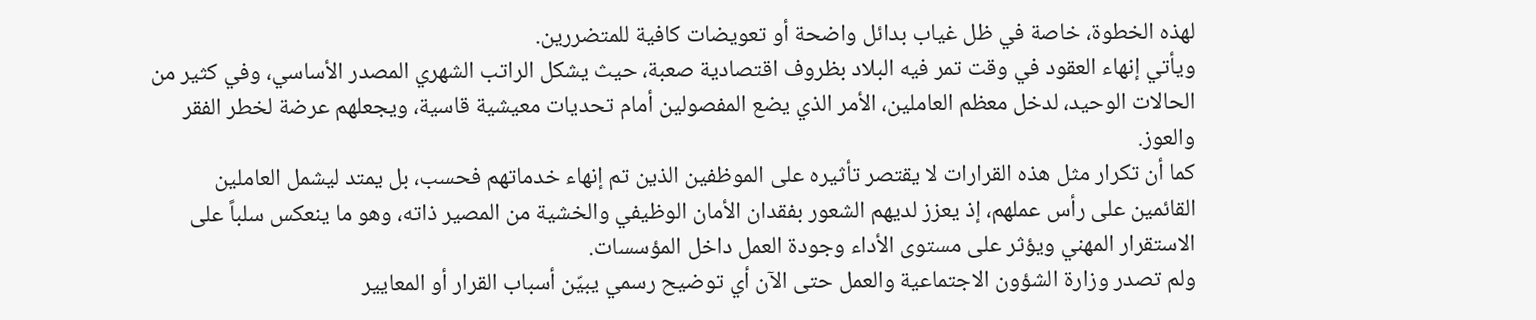لهذه الخطوة، خاصة في ظل غياب بدائل واضحة أو تعويضات كافية للمتضررين.
ويأتي إنهاء العقود في وقت تمر فيه البلاد بظروف اقتصادية صعبة، حيث يشكل الراتب الشهري المصدر الأساسي، وفي كثير من الحالات الوحيد، لدخل معظم العاملين، الأمر الذي يضع المفصولين أمام تحديات معيشية قاسية، ويجعلهم عرضة لخطر الفقر والعوز.
كما أن تكرار مثل هذه القرارات لا يقتصر تأثيره على الموظفين الذين تم إنهاء خدماتهم فحسب، بل يمتد ليشمل العاملين القائمين على رأس عملهم، إذ يعزز لديهم الشعور بفقدان الأمان الوظيفي والخشية من المصير ذاته، وهو ما ينعكس سلباً على الاستقرار المهني ويؤثر على مستوى الأداء وجودة العمل داخل المؤسسات.
ولم تصدر وزارة الشؤون الاجتماعية والعمل حتى الآن أي توضيح رسمي يبيّن أسباب القرار أو المعايير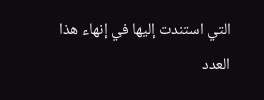التي استندت إليها في إنهاء هذا العدد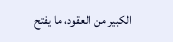الكبير من العقود، ما يفتح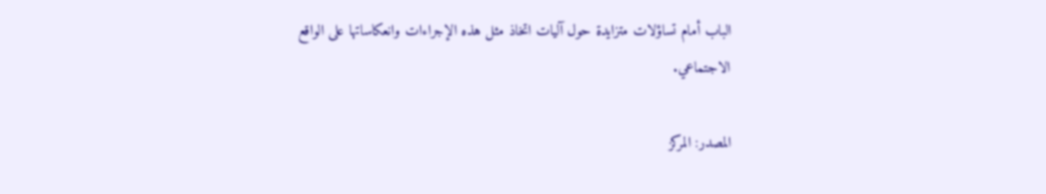الباب أمام تساؤلات متزايدة حول آليات اتخاذ مثل هذه الإجراءات وانعكاساتها على الواقع الاجتماعي.

المصدر: المركز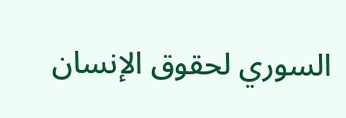السوري لحقوق الإنسان